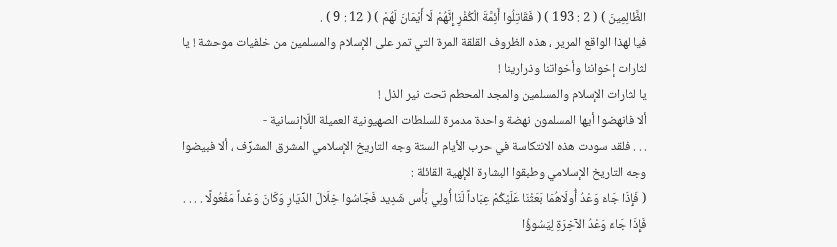الظَّالِمِينَ ) ( 2 : 193 ) ( فَقَاتِلُوا أَئِمَّةَ الْكُفْرِ إِنَّهُمْ لَا أَيْمَانَ لَهُمْ ) ( 12 : 9 ) .
فيا لهذا الواقع المرير ، هذه الظروف القلقة المرة التي تمر على الإسلام والمسلمين من خلفيات موحشة ! يا لثارات إخواننا وأخواتنا وذرارينا !
يا لثارات الإسلام والمسلمين والمجد المحطم تحت نير الذل !
ألا فانهضوا أيها المسلمون نهضة واحدة مدمرة للسلطات الصهيونية العميلة اللّاإنسانية -
. . . فلقد سودت هذه الانتكاسة في حرب الأيام الستة وجه التاريخ الإسلامي المشرق المشرِّف ، ألا فبيضوا وجه التاريخ الإسلامي وطبقوا البشارة الإلهية القائلة :
( فَإِذَا جَاءَ وَعْدُ أُولَاهُمَا بَعَثْنَا عَلَيْكُمْ عِبَاداً لَنَا أُولِي بَأْس شَدِيد فَجَاسُوا خِلَالَ الدِّيَارِ وَكَانَ وَعْداً مَفْعُولًا . . . . فَإِذَا جَاءَ وَعْدُ الآخِرَةِ لِيَسُوؤُا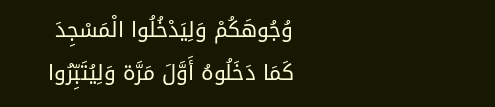وُجُوهَكُمْ وَلِيَدْخُلُوا الْمَسْجِدَ كَمَا دَخَلُوهُ أَوَّلَ مَرَّة وَلِيُتَبِّرُوا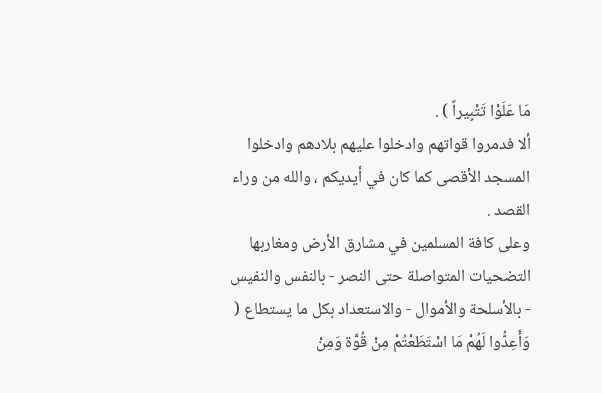مَا عَلَوْا تَتْبِيراً ) .
ألا فدمروا قواتهم وادخلوا عليهم بلادهم وادخلوا المسجد الأقصى كما كان في أيديكم ، والله من وراء القصد .
وعلى كافة المسلمين في مشارق الأرض ومغاربها التضحيات المتواصلة حتى النصر - بالنفس والنفيس - بالأسلحة والأموال - والاستعداد بكل ما يستطاع ( وَأَعِدُّوا لَهُمْ مَا اسْتَطَعْتُمْ مِنْ قُوَّة وَمِنْ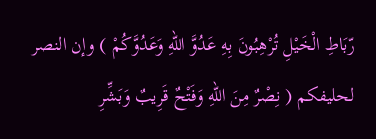رّبَاطِ الْخَيْلِ تُرْهِبُونَ بِهِ عَدُوَّ اللهِ وَعَدُوَّكُمْ ) وإن النصر لحليفكم ( نِصْرٌ مِنَ اللهِ وَفَتْحٌ قَرِيبٌ وَبَشِّرِ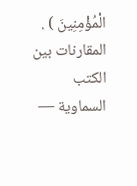الْمُؤْمِنِينَ ) .
المقارنات بين الكتب السماوية —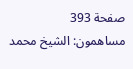صفحة 393
مساهمون: الشيخ محمد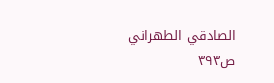الصادقي الطهراني
ص٣٩٣